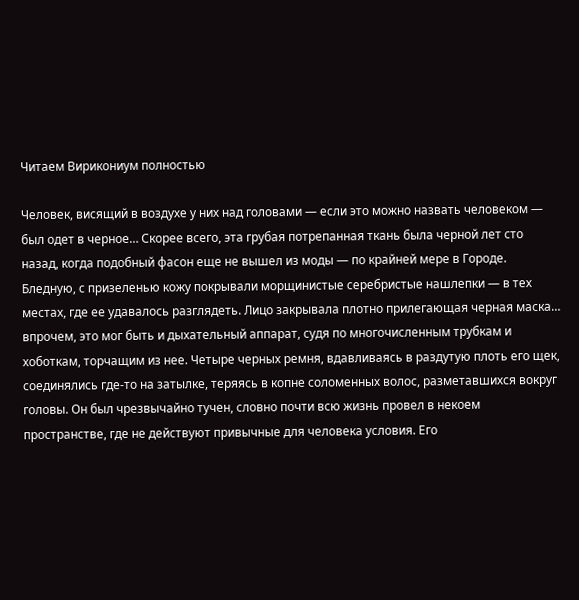Читаем Вирикониум полностью

Человек, висящий в воздухе у них над головами — если это можно назвать человеком — был одет в черное… Скорее всего, эта грубая потрепанная ткань была черной лет сто назад, когда подобный фасон еще не вышел из моды — по крайней мере в Городе. Бледную, с призеленью кожу покрывали морщинистые серебристые нашлепки — в тех местах, где ее удавалось разглядеть. Лицо закрывала плотно прилегающая черная маска… впрочем, это мог быть и дыхательный аппарат, судя по многочисленным трубкам и хоботкам, торчащим из нее. Четыре черных ремня, вдавливаясь в раздутую плоть его щек, соединялись где-то на затылке, теряясь в копне соломенных волос, разметавшихся вокруг головы. Он был чрезвычайно тучен, словно почти всю жизнь провел в некоем пространстве, где не действуют привычные для человека условия. Его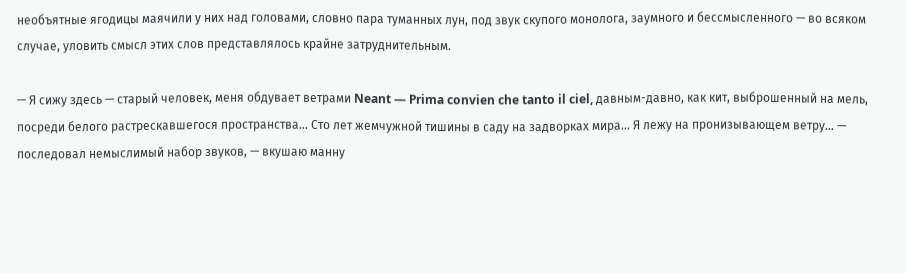необъятные ягодицы маячили у них над головами, словно пара туманных лун, под звук скупого монолога, заумного и бессмысленного — во всяком случае, уловить смысл этих слов представлялось крайне затруднительным.

— Я сижу здесь — старый человек, меня обдувает ветрами Neant — Prima convien che tanto il ciel, давным-давно, как кит, выброшенный на мель, посреди белого растрескавшегося пространства… Сто лет жемчужной тишины в саду на задворках мира… Я лежу на пронизывающем ветру… — последовал немыслимый набор звуков, — вкушаю манну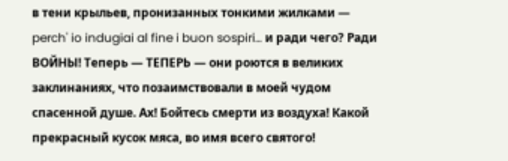в тени крыльев, пронизанных тонкими жилками — perch' io indugiai al fine i buon sospiri… и ради чего? Ради ВОЙНЫ! Теперь — ТЕПЕРЬ — они роются в великих заклинаниях, что позаимствовали в моей чудом спасенной душе. Ах! Бойтесь смерти из воздуха! Какой прекрасный кусок мяса, во имя всего святого!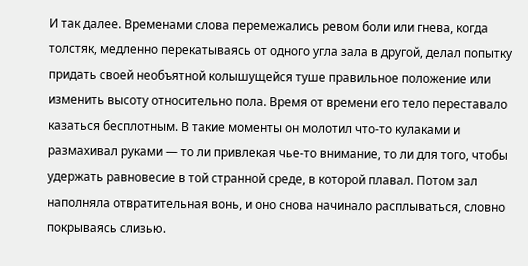И так далее. Временами слова перемежались ревом боли или гнева, когда толстяк, медленно перекатываясь от одного угла зала в другой, делал попытку придать своей необъятной колышущейся туше правильное положение или изменить высоту относительно пола. Время от времени его тело переставало казаться бесплотным. В такие моменты он молотил что-то кулаками и размахивал руками — то ли привлекая чье-то внимание, то ли для того, чтобы удержать равновесие в той странной среде, в которой плавал. Потом зал наполняла отвратительная вонь, и оно снова начинало расплываться, словно покрываясь слизью.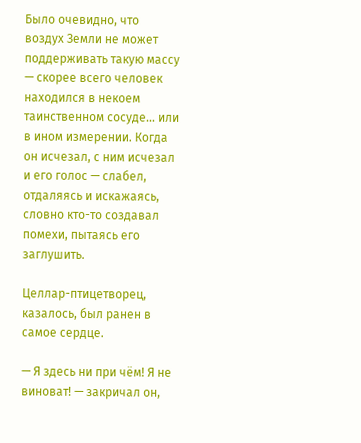Было очевидно, что воздух Земли не может поддерживать такую массу — скорее всего человек находился в некоем таинственном сосуде… или в ином измерении. Когда он исчезал, с ним исчезал и его голос — слабел, отдаляясь и искажаясь, словно кто-то создавал помехи, пытаясь его заглушить.

Целлар-птицетворец, казалось, был ранен в самое сердце.

— Я здесь ни при чём! Я не виноват! — закричал он,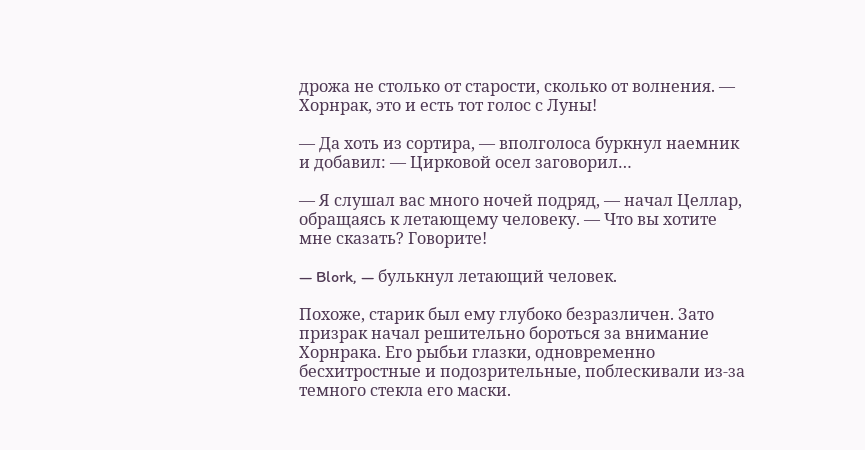дрожа не столько от старости, сколько от волнения. — Хорнрак, это и есть тот голос с Луны!

— Да хоть из сортира, — вполголоса буркнул наемник и добавил: — Цирковой осел заговорил…

— Я слушал вас много ночей подряд, — начал Целлар, обращаясь к летающему человеку. — Что вы хотите мне сказать? Говорите!

— Blork, — булькнул летающий человек.

Похоже, старик был ему глубоко безразличен. Зато призрак начал решительно бороться за внимание Хорнрака. Его рыбьи глазки, одновременно бесхитростные и подозрительные, поблескивали из-за темного стекла его маски.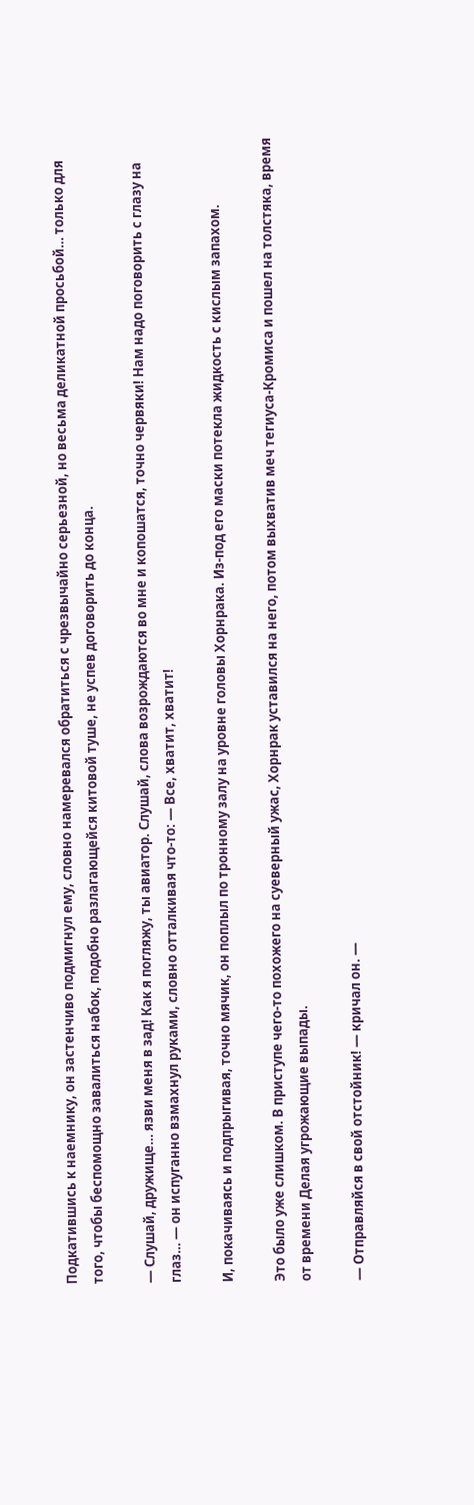Подкатившись к наемнику, он застенчиво подмигнул ему, словно намеревался обратиться с чрезвычайно серьезной, но весьма деликатной просьбой… только для того, чтобы беспомощно завалиться набок, подобно разлагающейся китовой туше, не успев договорить до конца.

— Слушай, дружище… язви меня в зад! Как я погляжу, ты авиатор. Слушай, слова возрождаются во мне и копошатся, точно червяки! Нам надо поговорить с глазу на глаз… — он испуганно взмахнул руками, словно отталкивая что-то: — Все, хватит, хватит!

И, покачиваясь и подпрыгивая, точно мячик, он поплыл по тронному залу на уровне головы Хорнрака. Из-под его маски потекла жидкость с кислым запахом.

Это было уже слишком. В приступе чего-то похожего на суеверный ужас, Хорнрак уставился на него, потом выхватив меч тегиуса-Кромиса и пошел на толстяка, время от времени Делая угрожающие выпады.

— Отправляйся в свой отстойник! — кричал он. —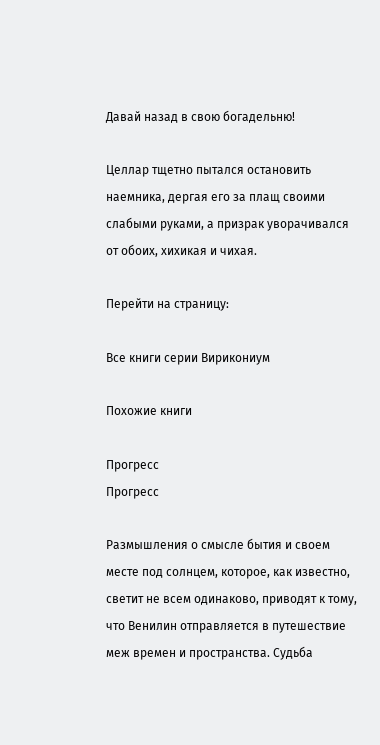Давай назад в свою богадельню!

Целлар тщетно пытался остановить наемника, дергая его за плащ своими слабыми руками, а призрак уворачивался от обоих, хихикая и чихая.

Перейти на страницу:

Все книги серии Вирикониум

Похожие книги

Прогресс
Прогресс

Размышления о смысле бытия и своем месте под солнцем, которое, как известно, светит не всем одинаково, приводят к тому, что Венилин отправляется в путешествие меж времен и пространства. Судьба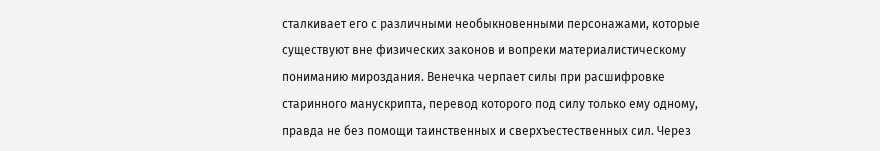сталкивает его с различными необыкновенными персонажами, которые существуют вне физических законов и вопреки материалистическому пониманию мироздания. Венечка черпает силы при расшифровке старинного манускрипта, перевод которого под силу только ему одному, правда не без помощи таинственных и сверхъестественных сил. Через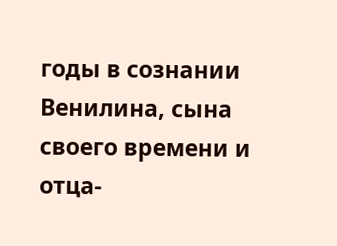годы в сознании Венилина, сына своего времени и отца-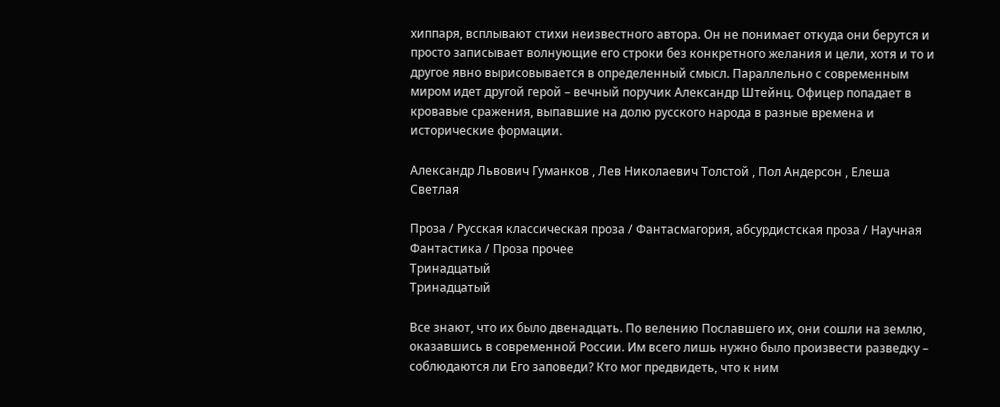хиппаря, всплывают стихи неизвестного автора. Он не понимает откуда они берутся и просто записывает волнующие его строки без конкретного желания и цели, хотя и то и другое явно вырисовывается в определенный смысл. Параллельно с современным миром идет другой герой – вечный поручик Александр Штейнц. Офицер попадает в кровавые сражения, выпавшие на долю русского народа в разные времена и исторические формации.

Александр Львович Гуманков , Лев Николаевич Толстой , Пол Андерсон , Елеша Светлая

Проза / Русская классическая проза / Фантасмагория, абсурдистская проза / Научная Фантастика / Проза прочее
Тринадцатый
Тринадцатый

Все знают, что их было двенадцать. По велению Пославшего их, они сошли на землю, оказавшись в современной России. Им всего лишь нужно было произвести разведку – соблюдаются ли Его заповеди? Кто мог предвидеть, что к ним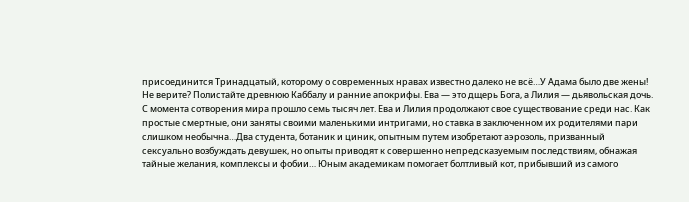присоединится Тринадцатый, которому о современных нравах известно далеко не всё…У Адама было две жены! Не верите? Полистайте древнюю Каббалу и ранние апокрифы. Ева — это дщерь Бога, а Лилия — дьявольская дочь. С момента сотворения мира прошло семь тысяч лет. Ева и Лилия продолжают свое существование среди нас. Как простые смертные, они заняты своими маленькими интригами, но ставка в заключенном их родителями пари слишком необычна…Два студента, ботаник и циник, опытным путем изобретают аэрозоль, призванный сексуально возбуждать девушек, но опыты приводят к совершенно непредсказуемым последствиям, обнажая тайные желания, комплексы и фобии… Юным академикам помогает болтливый кот, прибывший из самого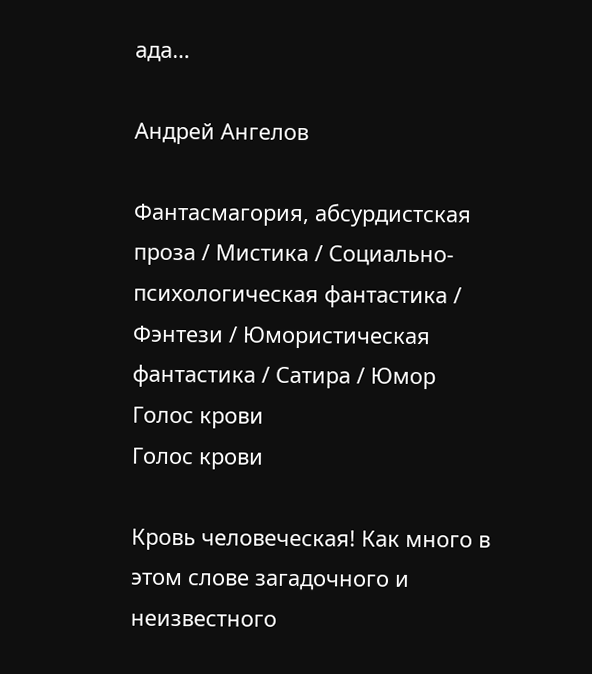ада…

Андрей Ангелов

Фантасмагория, абсурдистская проза / Мистика / Социально-психологическая фантастика / Фэнтези / Юмористическая фантастика / Сатира / Юмор
Голос крови
Голос крови

Кровь человеческая! Как много в этом слове загадочного и неизвестного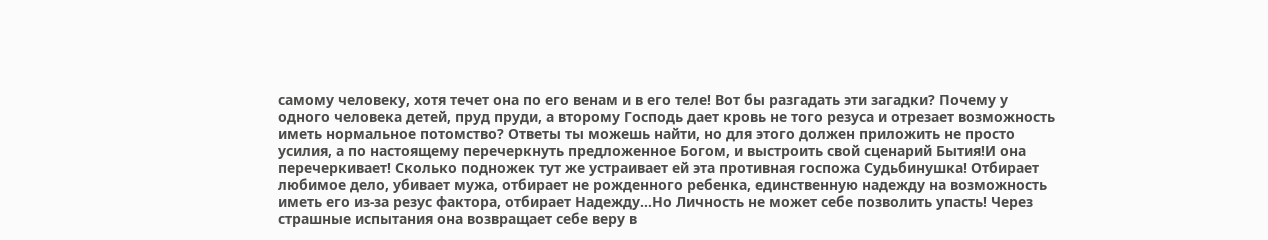самому человеку, хотя течет она по его венам и в его теле! Вот бы разгадать эти загадки? Почему у одного человека детей, пруд пруди, а второму Господь дает кровь не того резуса и отрезает возможность иметь нормальное потомство? Ответы ты можешь найти, но для этого должен приложить не просто усилия, а по настоящему перечеркнуть предложенное Богом, и выстроить свой сценарий Бытия!И она перечеркивает! Сколько подножек тут же устраивает ей эта противная госпожа Судьбинушка! Отбирает любимое дело, убивает мужа, отбирает не рожденного ребенка, единственную надежду на возможность иметь его из-за резус фактора, отбирает Надежду…Но Личность не может себе позволить упасть! Через страшные испытания она возвращает себе веру в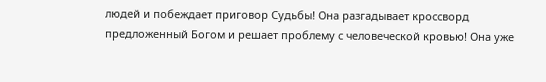людей и побеждает приговор Судьбы! Она разгадывает кроссворд предложенный Богом и решает проблему с человеческой кровью! Она уже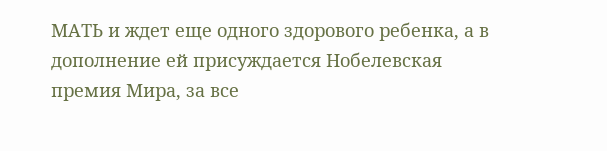МАТЬ и ждет еще одного здорового ребенка, а в дополнение ей присуждается Нобелевская премия Мира, за все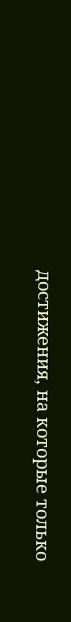достижения, на которые только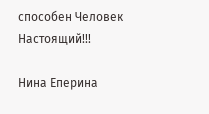способен Человек Настоящий!!!

Нина Еперина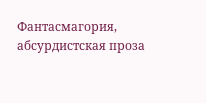Фантасмагория, абсурдистская проза